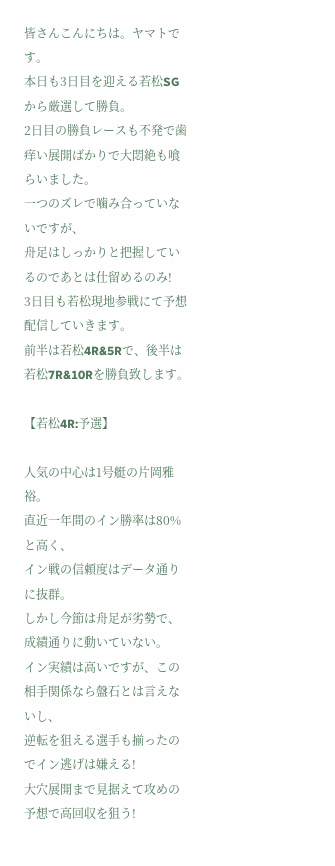皆さんこんにちは。ヤマトです。
本日も3日目を迎える若松SGから厳選して勝負。
2日目の勝負レースも不発で歯痒い展開ばかりで大悶絶も喰らいました。
一つのズレで噛み合っていないですが、
舟足はしっかりと把握しているのであとは仕留めるのみ!
3日目も若松現地参戦にて予想配信していきます。
前半は若松4R&5Rで、後半は若松7R&10Rを勝負致します。

【若松4R:予選】

人気の中心は1号艇の片岡雅裕。
直近一年間のイン勝率は80%と高く、
イン戦の信頼度はデータ通りに抜群。
しかし今節は舟足が劣勢で、成績通りに動いていない。
イン実績は高いですが、この相手関係なら盤石とは言えないし、
逆転を狙える選手も揃ったのでイン逃げは嫌える!
大穴展開まで見据えて攻めの予想で高回収を狙う!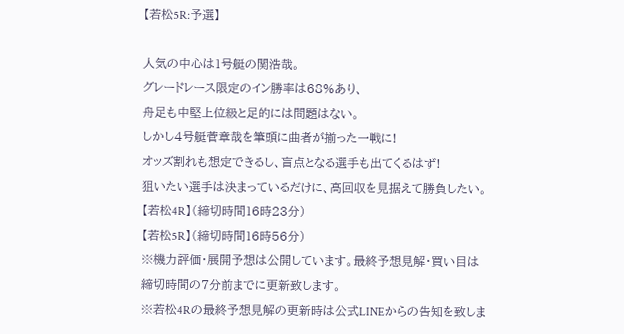【若松5R:予選】

人気の中心は1号艇の関浩哉。
グレードレース限定のイン勝率は68%あり、
舟足も中堅上位級と足的には問題はない。
しかし4号艇菅章哉を筆頭に曲者が揃った一戦に!
オッズ割れも想定できるし、盲点となる選手も出てくるはず!
狙いたい選手は決まっているだけに、高回収を見据えて勝負したい。
【若松4R】(締切時間16時23分)
【若松5R】(締切時間16時56分)
※機力評価・展開予想は公開しています。最終予想見解・買い目は締切時間の7分前までに更新致します。
※若松4Rの最終予想見解の更新時は公式LINEからの告知を致しま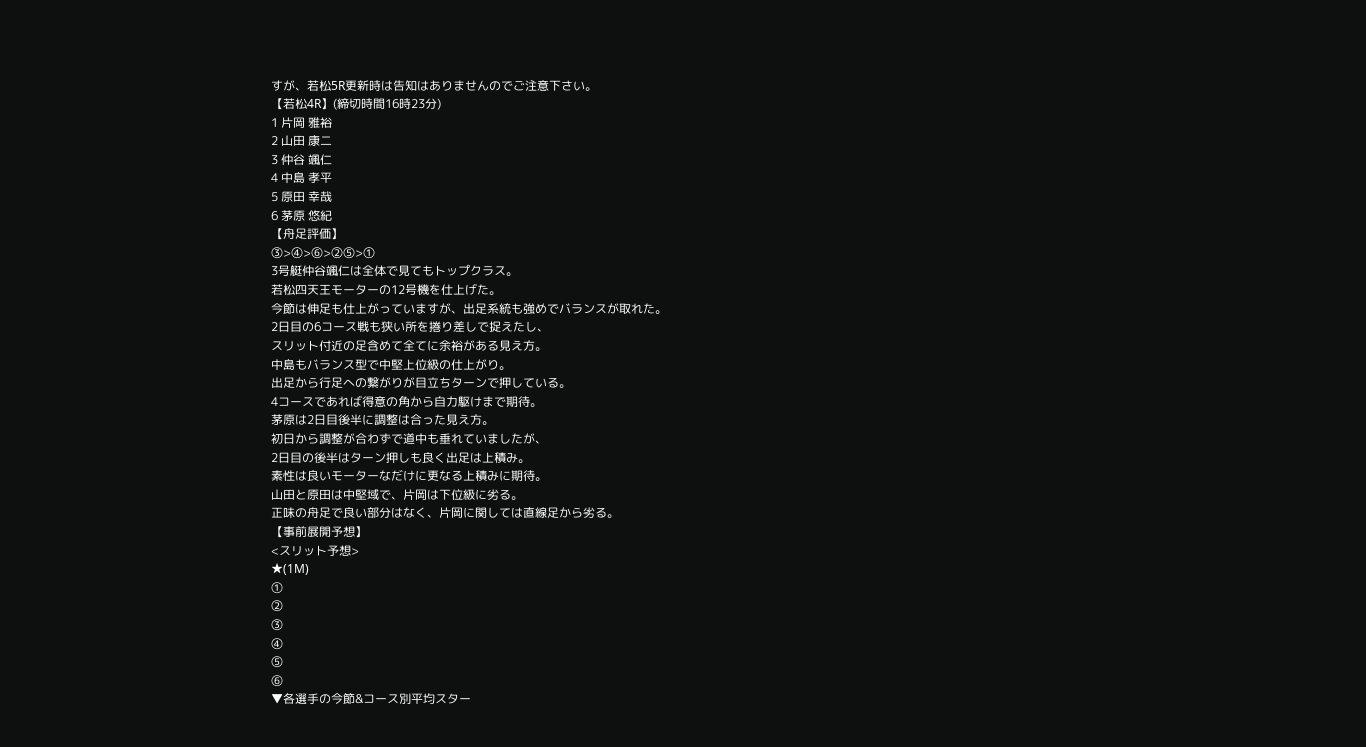すが、若松5R更新時は告知はありませんのでご注意下さい。
【若松4R】(締切時間16時23分)
1 片岡 雅裕
2 山田 康二
3 仲谷 颯仁
4 中島 孝平
5 原田 幸哉
6 茅原 悠紀
【舟足評価】
③>④>⑥>②⑤>①
3号艇仲谷颯仁は全体で見てもトップクラス。
若松四天王モーターの12号機を仕上げた。
今節は伸足も仕上がっていますが、出足系統も強めでバランスが取れた。
2日目の6コース戦も狭い所を捲り差しで捉えたし、
スリット付近の足含めて全てに余裕がある見え方。
中島もバランス型で中堅上位級の仕上がり。
出足から行足への繋がりが目立ちターンで押している。
4コースであれば得意の角から自力駆けまで期待。
茅原は2日目後半に調整は合った見え方。
初日から調整が合わずで道中も垂れていましたが、
2日目の後半はターン押しも良く出足は上積み。
素性は良いモーターなだけに更なる上積みに期待。
山田と原田は中堅域で、片岡は下位級に劣る。
正味の舟足で良い部分はなく、片岡に関しては直線足から劣る。
【事前展開予想】
<スリット予想>
★(1M)
①
②
③
④
⑤
⑥
▼各選手の今節&コース別平均スター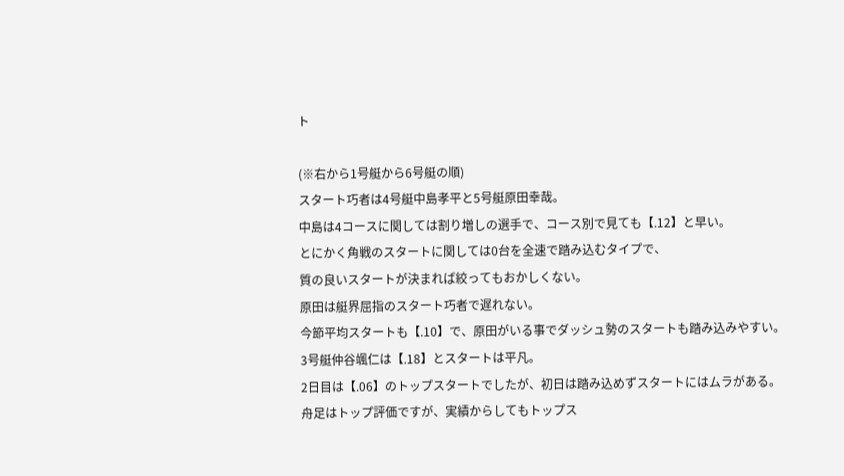ト

(※右から1号艇から6号艇の順)
スタート巧者は4号艇中島孝平と5号艇原田幸哉。
中島は4コースに関しては割り増しの選手で、コース別で見ても【.12】と早い。
とにかく角戦のスタートに関しては0台を全速で踏み込むタイプで、
質の良いスタートが決まれば絞ってもおかしくない。
原田は艇界屈指のスタート巧者で遅れない。
今節平均スタートも【.10】で、原田がいる事でダッシュ勢のスタートも踏み込みやすい。
3号艇仲谷颯仁は【.18】とスタートは平凡。
2日目は【.06】のトップスタートでしたが、初日は踏み込めずスタートにはムラがある。
舟足はトップ評価ですが、実績からしてもトップス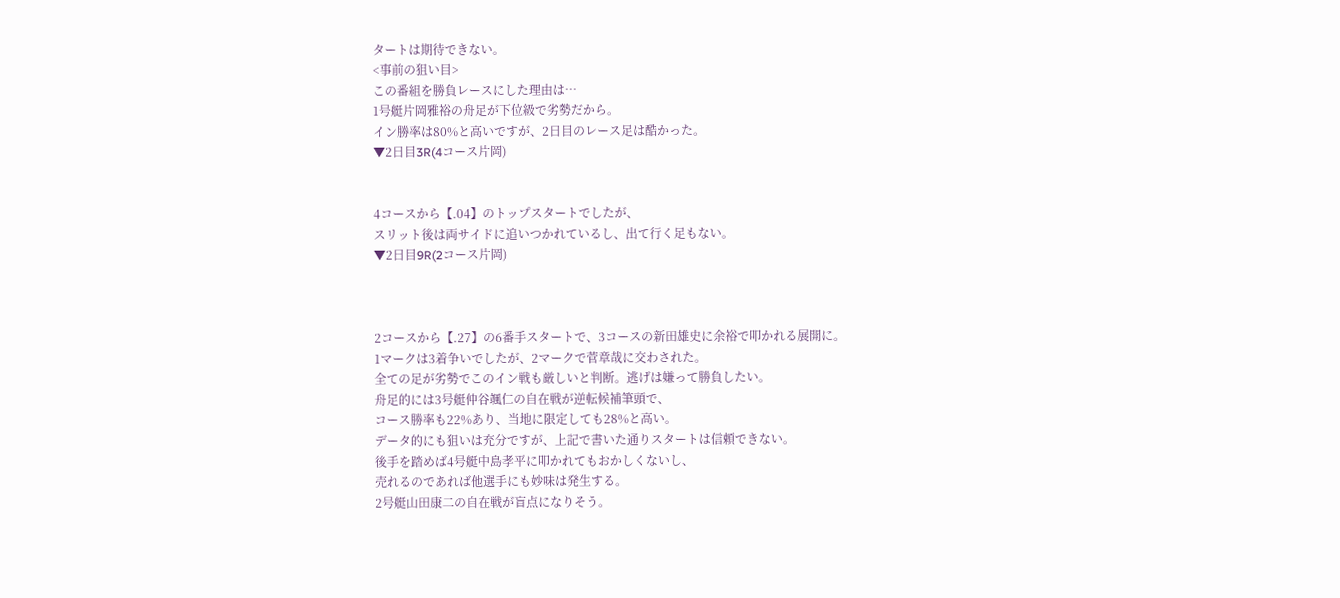タートは期待できない。
<事前の狙い目>
この番組を勝負レースにした理由は…
1号艇片岡雅裕の舟足が下位級で劣勢だから。
イン勝率は80%と高いですが、2日目のレース足は酷かった。
▼2日目3R(4コース片岡)


4コースから【.04】のトップスタートでしたが、
スリット後は両サイドに追いつかれているし、出て行く足もない。
▼2日目9R(2コース片岡)



2コースから【.27】の6番手スタートで、3コースの新田雄史に余裕で叩かれる展開に。
1マークは3着争いでしたが、2マークで菅章哉に交わされた。
全ての足が劣勢でこのイン戦も厳しいと判断。逃げは嫌って勝負したい。
舟足的には3号艇仲谷颯仁の自在戦が逆転候補筆頭で、
コース勝率も22%あり、当地に限定しても28%と高い。
データ的にも狙いは充分ですが、上記で書いた通りスタートは信頼できない。
後手を踏めば4号艇中島孝平に叩かれてもおかしくないし、
売れるのであれば他選手にも妙味は発生する。
2号艇山田康二の自在戦が盲点になりそう。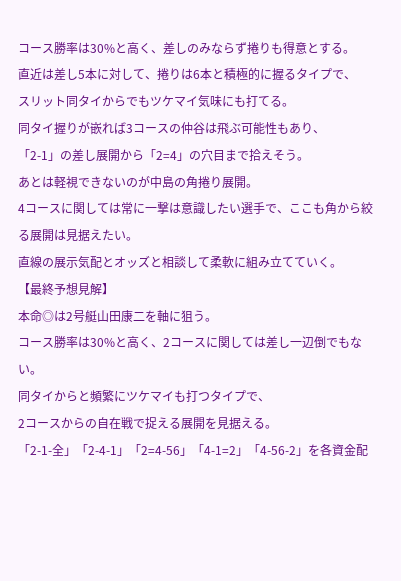コース勝率は30%と高く、差しのみならず捲りも得意とする。
直近は差し5本に対して、捲りは6本と積極的に握るタイプで、
スリット同タイからでもツケマイ気味にも打てる。
同タイ握りが嵌れば3コースの仲谷は飛ぶ可能性もあり、
「2-1」の差し展開から「2=4」の穴目まで拾えそう。
あとは軽視できないのが中島の角捲り展開。
4コースに関しては常に一撃は意識したい選手で、ここも角から絞る展開は見据えたい。
直線の展示気配とオッズと相談して柔軟に組み立てていく。
【最終予想見解】
本命◎は2号艇山田康二を軸に狙う。
コース勝率は30%と高く、2コースに関しては差し一辺倒でもない。
同タイからと頻繁にツケマイも打つタイプで、
2コースからの自在戦で捉える展開を見据える。
「2-1-全」「2-4-1」「2=4-56」「4-1=2」「4-56-2」を各資金配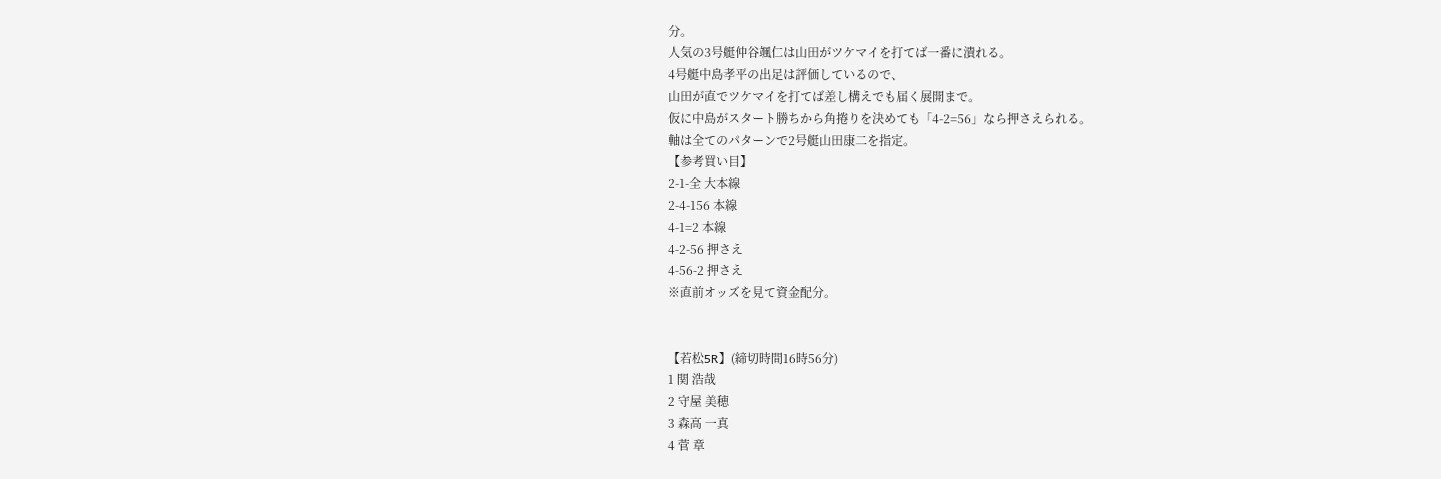分。
人気の3号艇仲谷颯仁は山田がツケマイを打てば一番に潰れる。
4号艇中島孝平の出足は評価しているので、
山田が直でツケマイを打てば差し構えでも届く展開まで。
仮に中島がスタート勝ちから角捲りを決めても「4-2=56」なら押さえられる。
軸は全てのパターンで2号艇山田康二を指定。
【参考買い目】
2-1-全 大本線
2-4-156 本線
4-1=2 本線
4-2-56 押さえ
4-56-2 押さえ
※直前オッズを見て資金配分。


【若松5R】(締切時間16時56分)
1 関 浩哉
2 守屋 美穂
3 森高 一真
4 菅 章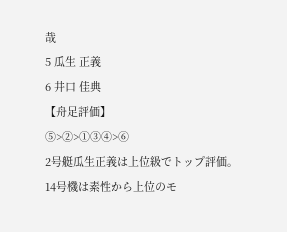哉
5 瓜生 正義
6 井口 佳典
【舟足評価】
⑤>②>①③④>⑥
2号艇瓜生正義は上位級でトップ評価。
14号機は素性から上位のモ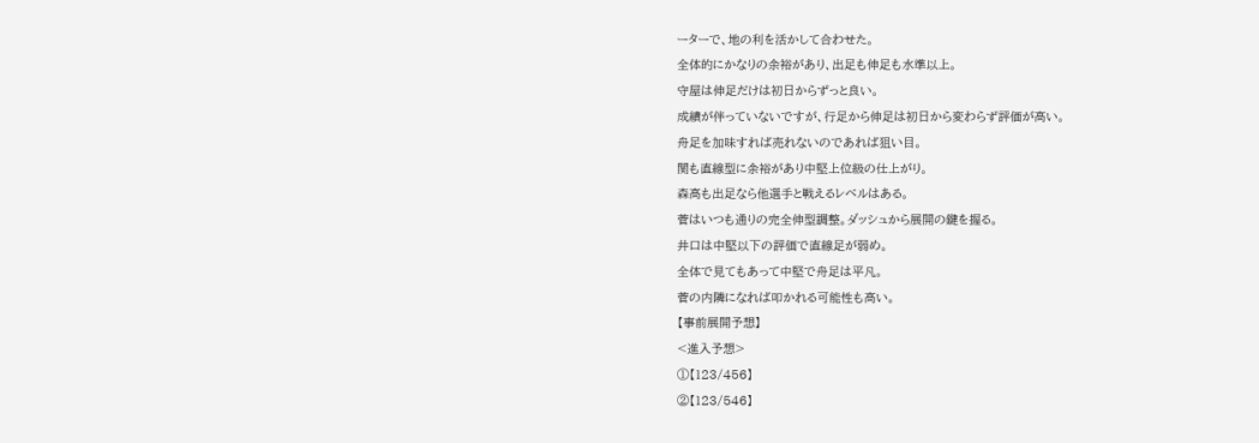ーターで、地の利を活かして合わせた。
全体的にかなりの余裕があり、出足も伸足も水準以上。
守屋は伸足だけは初日からずっと良い。
成績が伴っていないですが、行足から伸足は初日から変わらず評価が高い。
舟足を加味すれば売れないのであれば狙い目。
関も直線型に余裕があり中堅上位級の仕上がり。
森高も出足なら他選手と戦えるレベルはある。
菅はいつも通りの完全伸型調整。ダッシュから展開の鍵を握る。
井口は中堅以下の評価で直線足が弱め。
全体で見てもあって中堅で舟足は平凡。
菅の内隣になれば叩かれる可能性も高い。
【事前展開予想】
<進入予想>
①【123/456】
②【123/546】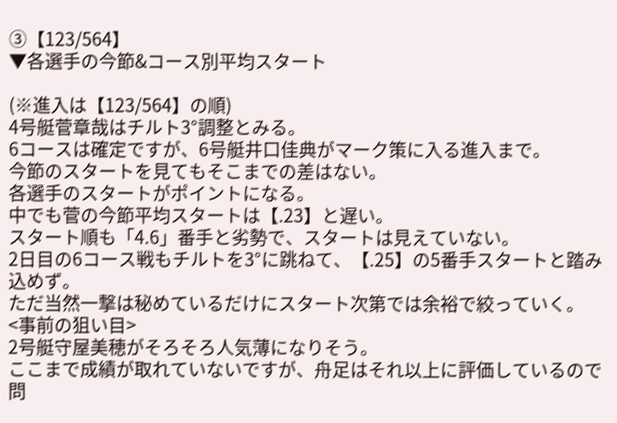③【123/564】
▼各選手の今節&コース別平均スタート

(※進入は【123/564】の順)
4号艇菅章哉はチルト3°調整とみる。
6コースは確定ですが、6号艇井口佳典がマーク策に入る進入まで。
今節のスタートを見てもそこまでの差はない。
各選手のスタートがポイントになる。
中でも菅の今節平均スタートは【.23】と遅い。
スタート順も「4.6」番手と劣勢で、スタートは見えていない。
2日目の6コース戦もチルトを3°に跳ねて、【.25】の5番手スタートと踏み込めず。
ただ当然一撃は秘めているだけにスタート次第では余裕で絞っていく。
<事前の狙い目>
2号艇守屋美穂がそろそろ人気薄になりそう。
ここまで成績が取れていないですが、舟足はそれ以上に評価しているので問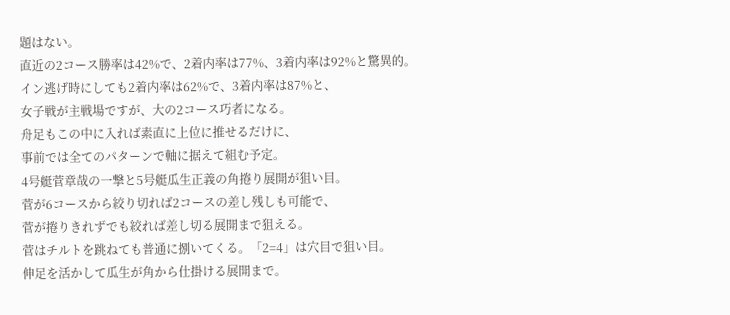題はない。
直近の2コース勝率は42%で、2着内率は77%、3着内率は92%と驚異的。
イン逃げ時にしても2着内率は62%で、3着内率は87%と、
女子戦が主戦場ですが、大の2コース巧者になる。
舟足もこの中に入れば素直に上位に推せるだけに、
事前では全てのパターンで軸に据えて組む予定。
4号艇菅章哉の一撃と5号艇瓜生正義の角捲り展開が狙い目。
菅が6コースから絞り切れば2コースの差し残しも可能で、
菅が捲りきれずでも絞れば差し切る展開まで狙える。
菅はチルトを跳ねても普通に捌いてくる。「2=4」は穴目で狙い目。
伸足を活かして瓜生が角から仕掛ける展開まで。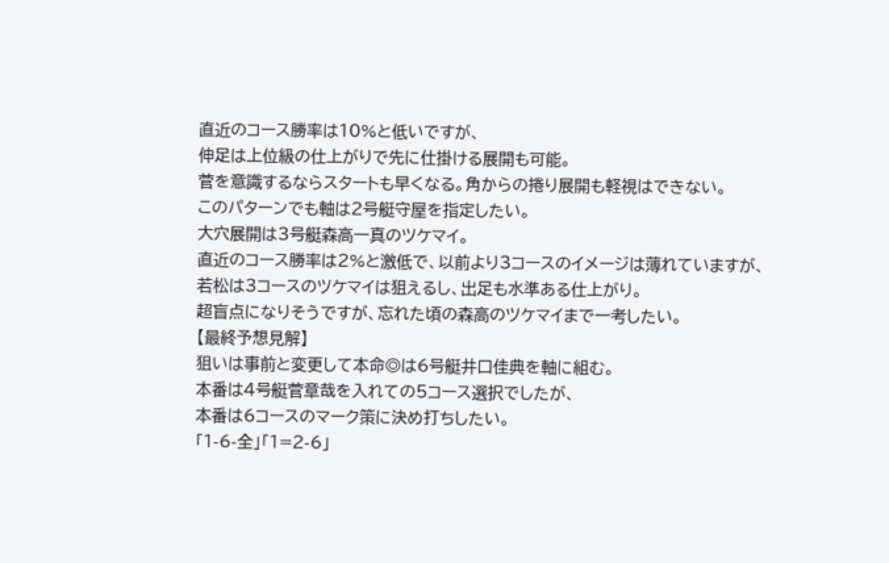直近のコース勝率は10%と低いですが、
伸足は上位級の仕上がりで先に仕掛ける展開も可能。
菅を意識するならスタートも早くなる。角からの捲り展開も軽視はできない。
このパターンでも軸は2号艇守屋を指定したい。
大穴展開は3号艇森高一真のツケマイ。
直近のコース勝率は2%と激低で、以前より3コースのイメージは薄れていますが、
若松は3コースのツケマイは狙えるし、出足も水準ある仕上がり。
超盲点になりそうですが、忘れた頃の森高のツケマイまで一考したい。
【最終予想見解】
狙いは事前と変更して本命◎は6号艇井口佳典を軸に組む。
本番は4号艇菅章哉を入れての5コース選択でしたが、
本番は6コースのマーク策に決め打ちしたい。
「1-6-全」「1=2-6」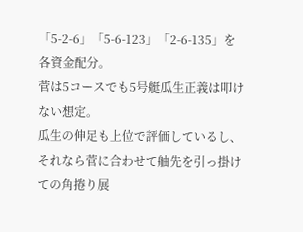「5-2-6」「5-6-123」「2-6-135」を各資金配分。
菅は5コースでも5号艇瓜生正義は叩けない想定。
瓜生の伸足も上位で評価しているし、それなら菅に合わせて舳先を引っ掛けての角捲り展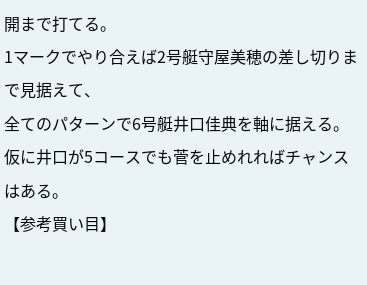開まで打てる。
1マークでやり合えば2号艇守屋美穂の差し切りまで見据えて、
全てのパターンで6号艇井口佳典を軸に据える。
仮に井口が5コースでも菅を止めれればチャンスはある。
【参考買い目】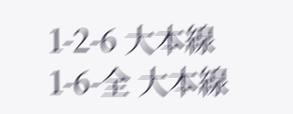1-2-6 大本線
1-6-全 大本線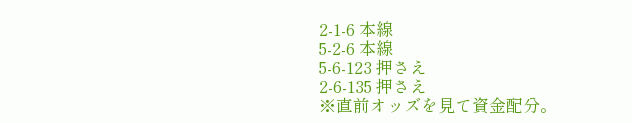2-1-6 本線
5-2-6 本線
5-6-123 押さえ
2-6-135 押さえ
※直前オッズを見て資金配分。